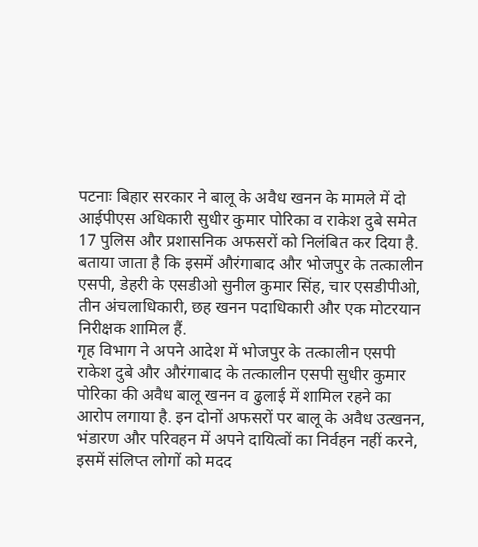पटनाः बिहार सरकार ने बालू के अवैध खनन के मामले में दो आईपीएस अधिकारी सुधीर कुमार पोरिका व राकेश दुबे समेत 17 पुलिस और प्रशासनिक अफसरों को निलंबित कर दिया है. बताया जाता है कि इसमें औरंगाबाद और भोजपुर के तत्कालीन एसपी, डेहरी के एसडीओ सुनील कुमार सिंह, चार एसडीपीओ, तीन अंचलाधिकारी, छह खनन पदाधिकारी और एक मोटरयान निरीक्षक शामिल हैं.
गृह विभाग ने अपने आदेश में भोजपुर के तत्कालीन एसपी राकेश दुबे और औरंगाबाद के तत्कालीन एसपी सुधीर कुमार पोरिका की अवैध बालू खनन व ढुलाई में शामिल रहने का आरोप लगाया है. इन दोनों अफसरों पर बालू के अवैध उत्खनन, भंडारण और परिवहन में अपने दायित्वों का निर्वहन नहीं करने, इसमें संलिप्त लोगों को मदद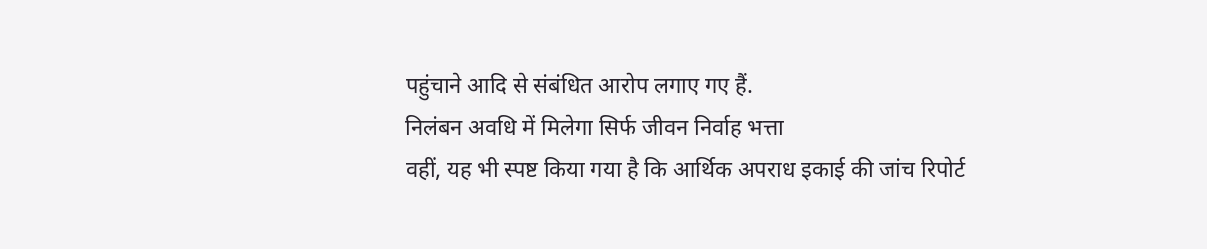पहुंचाने आदि से संबंधित आरोप लगाए गए हैं.
निलंबन अवधि में मिलेगा सिर्फ जीवन निर्वाह भत्ता
वहीं, यह भी स्पष्ट किया गया है कि आर्थिक अपराध इकाई की जांच रिपोर्ट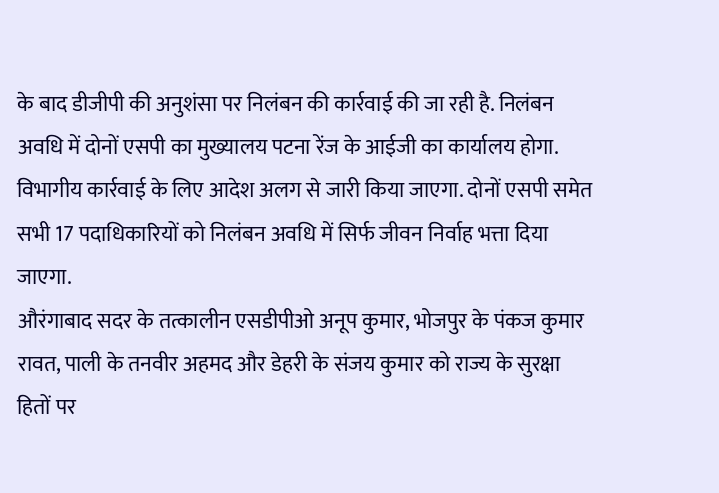के बाद डीजीपी की अनुशंसा पर निलंबन की कार्रवाई की जा रही है. निलंबन अवधि में दोनों एसपी का मुख्यालय पटना रेंज के आईजी का कार्यालय होगा. विभागीय कार्रवाई के लिए आदेश अलग से जारी किया जाएगा. दोनों एसपी समेत सभी 17 पदाधिकारियों को निलंबन अवधि में सिर्फ जीवन निर्वाह भत्ता दिया जाएगा.
औरंगाबाद सदर के तत्कालीन एसडीपीओ अनूप कुमार, भोजपुर के पंकज कुमार रावत, पाली के तनवीर अहमद और डेहरी के संजय कुमार को राज्य के सुरक्षा हितों पर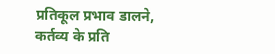प्रतिकूल प्रभाव डालने, कर्तव्य के प्रति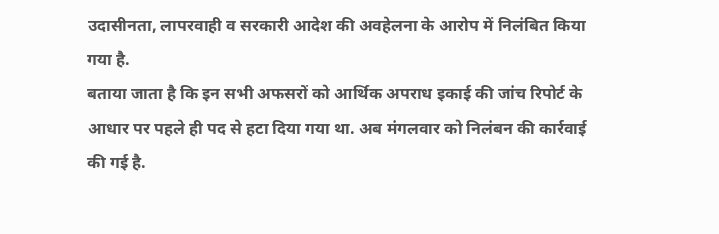उदासीनता, लापरवाही व सरकारी आदेश की अवहेलना के आरोप में निलंबित किया गया है.
बताया जाता है कि इन सभी अफसरों को आर्थिक अपराध इकाई की जांच रिपोर्ट के आधार पर पहले ही पद से हटा दिया गया था. अब मंगलवार को निलंबन की कार्रवाई की गई है.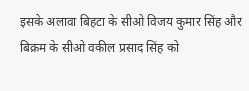इसके अलावा बिहटा के सीओ विजय कुमार सिंह और बिक्रम के सीओ वकील प्रसाद सिंह को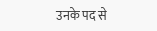उनके पद से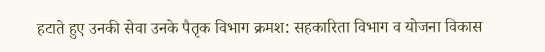हटाते हुए उनकी सेवा उनके पैतृक विभाग क्रमश: सहकारिता विभाग व योजना विकास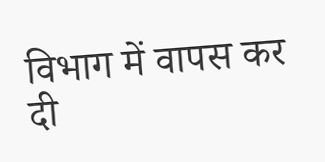विभाग में वापस कर दी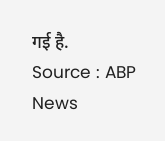गई है.
Source : ABP News